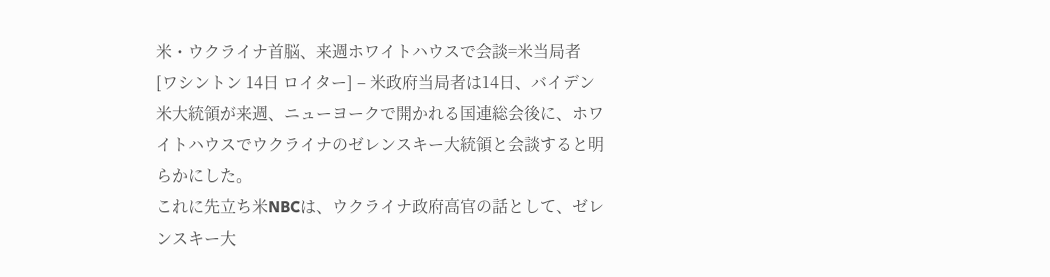米・ウクライナ首脳、来週ホワイトハウスで会談=米当局者
[ワシントン 14日 ロイター] – 米政府当局者は14日、バイデン米大統領が来週、ニューヨークで開かれる国連総会後に、ホワイトハウスでウクライナのゼレンスキー大統領と会談すると明らかにした。
これに先立ち米NBCは、ウクライナ政府高官の話として、ゼレンスキー大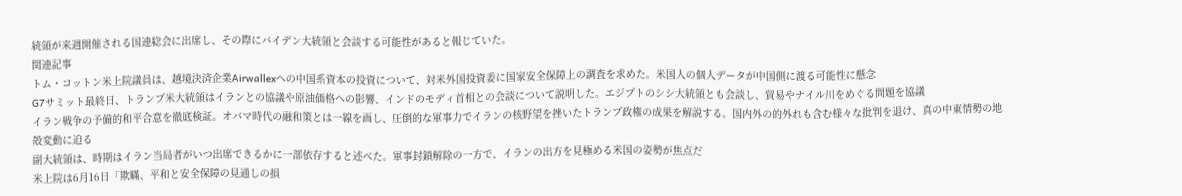統領が来週開催される国連総会に出席し、その際にバイデン大統領と会談する可能性があると報じていた。
関連記事
トム・コットン米上院議員は、越境決済企業Airwallexへの中国系資本の投資について、対米外国投資委に国家安全保障上の調査を求めた。米国人の個人データが中国側に渡る可能性に懸念
G7サミット最終日、トランプ米大統領はイランとの協議や原油価格への影響、インドのモディ首相との会談について説明した。エジプトのシシ大統領とも会談し、貿易やナイル川をめぐる問題を協議
イラン戦争の予備的和平合意を徹底検証。オバマ時代の融和策とは一線を画し、圧倒的な軍事力でイランの核野望を挫いたトランプ政権の成果を解説する。国内外の的外れも含む様々な批判を退け、真の中東情勢の地殻変動に迫る
副大統領は、時期はイラン当局者がいつ出席できるかに一部依存すると述べた。軍事封鎖解除の一方で、イランの出方を見極める米国の姿勢が焦点だ
米上院は6月16日「欺瞞、平和と安全保障の見通しの損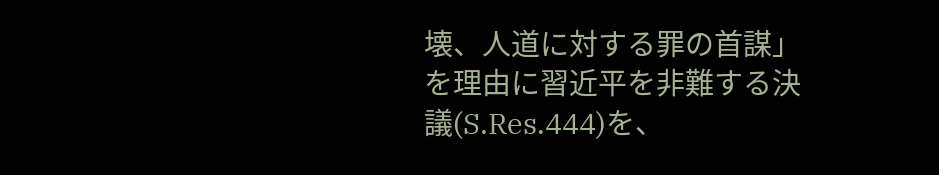壊、人道に対する罪の首謀」を理由に習近平を非難する決議(S.Res.444)を、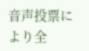音声投票により全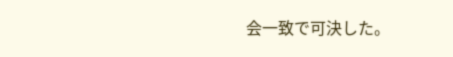会一致で可決した。